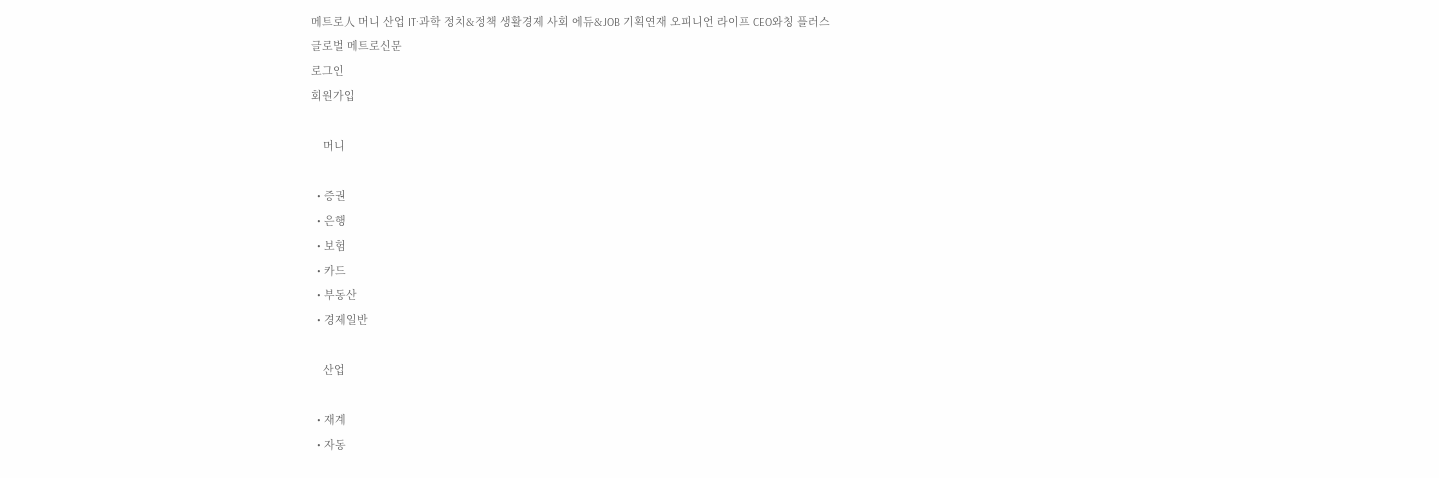메트로人 머니 산업 IT·과학 정치&정책 생활경제 사회 에듀&JOB 기획연재 오피니언 라이프 CEO와칭 플러스
글로벌 메트로신문
로그인
회원가입

    머니

  • 증권
  • 은행
  • 보험
  • 카드
  • 부동산
  • 경제일반

    산업

  • 재계
  • 자동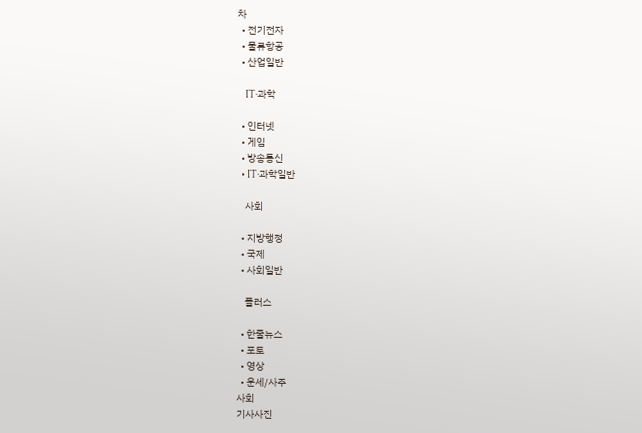차
  • 전기전자
  • 물류항공
  • 산업일반

    IT·과학

  • 인터넷
  • 게임
  • 방송통신
  • IT·과학일반

    사회

  • 지방행정
  • 국제
  • 사회일반

    플러스

  • 한줄뉴스
  • 포토
  • 영상
  • 운세/사주
사회
기사사진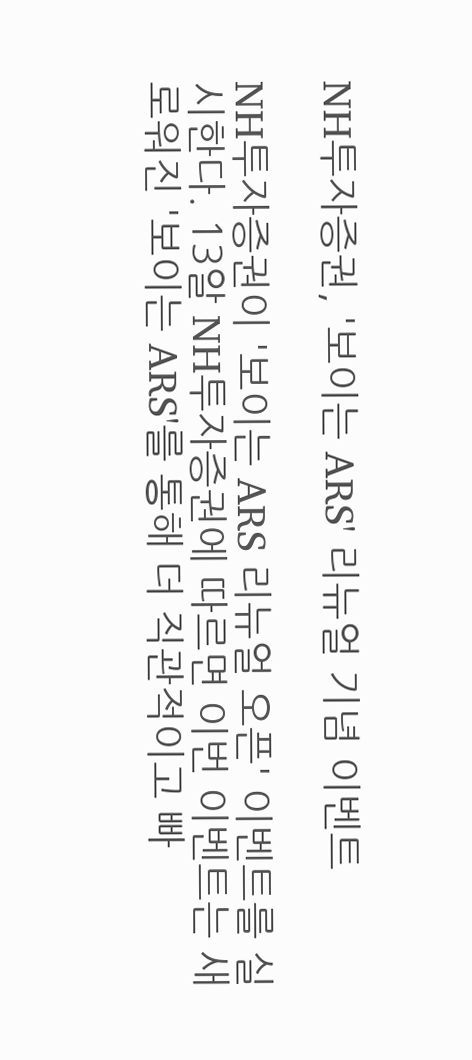NH투자증권, '보이는 ARS' 리뉴얼 기념 이벤트

NH투자증권이 '보이는 ARS 리뉴얼 오픈' 이벤트를 실시한다. 13알 NH투자증권에 따르면 이번 이벤트는 새로워진 '보이는 ARS'를 통해 더 직관적이고 빠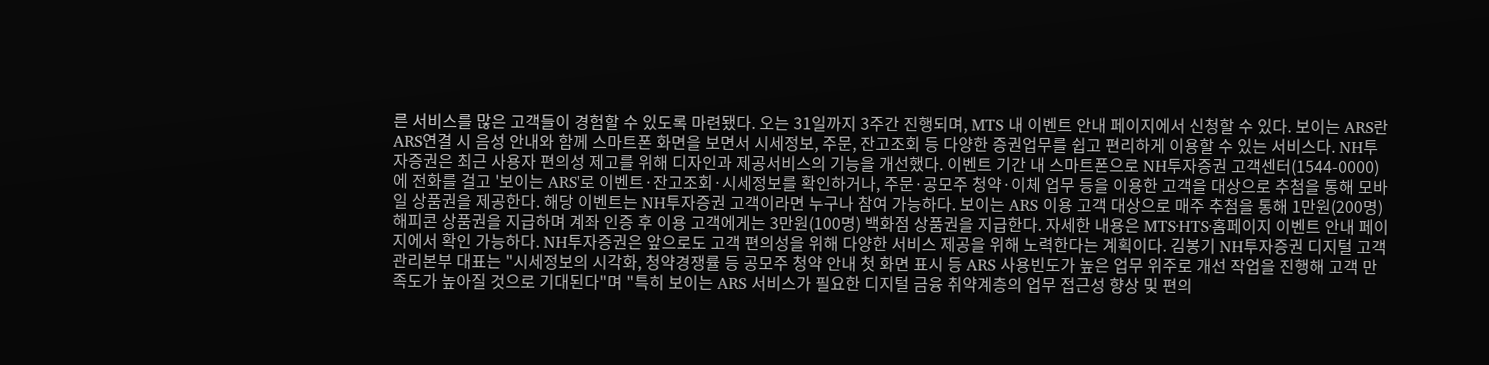른 서비스를 많은 고객들이 경험할 수 있도록 마련됐다. 오는 31일까지 3주간 진행되며, MTS 내 이벤트 안내 페이지에서 신청할 수 있다. 보이는 ARS란 ARS연결 시 음성 안내와 함께 스마트폰 화면을 보면서 시세정보, 주문, 잔고조회 등 다양한 증권업무를 쉽고 편리하게 이용할 수 있는 서비스다. NH투자증권은 최근 사용자 편의성 제고를 위해 디자인과 제공서비스의 기능을 개선했다. 이벤트 기간 내 스마트폰으로 NH투자증권 고객센터(1544-0000)에 전화를 걸고 '보이는 ARS'로 이벤트·잔고조회·시세정보를 확인하거나, 주문·공모주 청약·이체 업무 등을 이용한 고객을 대상으로 추첨을 통해 모바일 상품권을 제공한다. 해당 이벤트는 NH투자증권 고객이라면 누구나 참여 가능하다. 보이는 ARS 이용 고객 대상으로 매주 추첨을 통해 1만원(200명) 해피콘 상품권을 지급하며 계좌 인증 후 이용 고객에게는 3만원(100명) 백화점 상품권을 지급한다. 자세한 내용은 MTS·HTS·홈페이지 이벤트 안내 페이지에서 확인 가능하다. NH투자증권은 앞으로도 고객 편의성을 위해 다양한 서비스 제공을 위해 노력한다는 계획이다. 김봉기 NH투자증권 디지털 고객관리본부 대표는 "시세정보의 시각화, 청약경쟁률 등 공모주 청약 안내 첫 화면 표시 등 ARS 사용빈도가 높은 업무 위주로 개선 작업을 진행해 고객 만족도가 높아질 것으로 기대된다"며 "특히 보이는 ARS 서비스가 필요한 디지털 금융 취약계층의 업무 접근성 향상 및 편의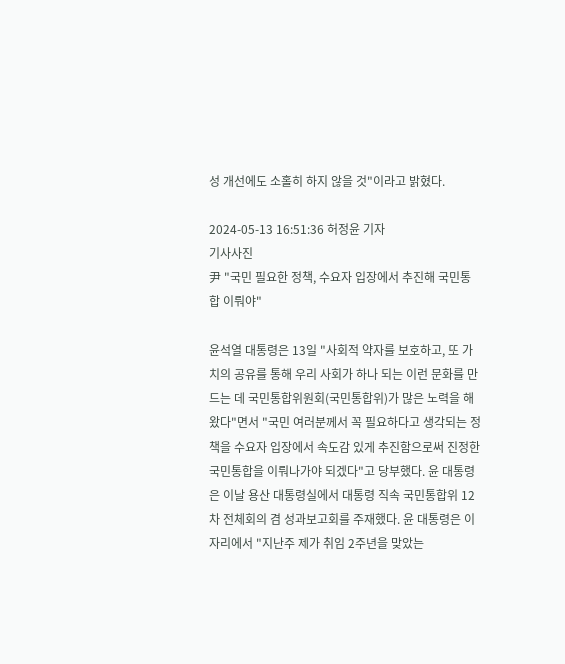성 개선에도 소홀히 하지 않을 것"이라고 밝혔다.

2024-05-13 16:51:36 허정윤 기자
기사사진
尹 "국민 필요한 정책, 수요자 입장에서 추진해 국민통합 이뤄야"

윤석열 대통령은 13일 "사회적 약자를 보호하고, 또 가치의 공유를 통해 우리 사회가 하나 되는 이런 문화를 만드는 데 국민통합위원회(국민통합위)가 많은 노력을 해왔다"면서 "국민 여러분께서 꼭 필요하다고 생각되는 정책을 수요자 입장에서 속도감 있게 추진함으로써 진정한 국민통합을 이뤄나가야 되겠다"고 당부했다. 윤 대통령은 이날 용산 대통령실에서 대통령 직속 국민통합위 12차 전체회의 겸 성과보고회를 주재했다. 윤 대통령은 이 자리에서 "지난주 제가 취임 2주년을 맞았는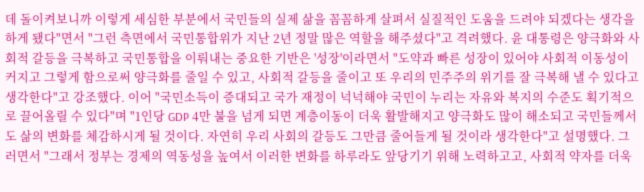데 돌이켜보니까 이렇게 세심한 부분에서 국민들의 실제 삶을 꼼꼼하게 살펴서 실질적인 도움을 드려야 되겠다는 생각을 하게 됐다"면서 "그런 측면에서 국민통합위가 지난 2년 정말 많은 역할을 해주셨다"고 격려했다. 윤 대통령은 양극화와 사회적 갈등을 극복하고 국민통합을 이뤄내는 중요한 기반은 '성장'이라면서 "도약과 빠른 성장이 있어야 사회적 이동성이 커지고 그렇게 함으로써 양극화를 줄일 수 있고, 사회적 갈등을 줄이고 또 우리의 민주주의 위기를 잘 극복해 낼 수 있다고 생각한다"고 강조했다. 이어 "국민소득이 증대되고 국가 재정이 넉넉해야 국민이 누리는 자유와 복지의 수준도 획기적으로 끌어올릴 수 있다"며 "1인당 GDP 4만 불을 넘게 되면 계층이동이 더욱 활발해지고 양극화도 많이 해소되고 국민들께서도 삶의 변화를 체감하시게 될 것이다. 자연히 우리 사회의 갈등도 그만큼 줄어들게 될 것이라 생각한다"고 설명했다. 그러면서 "그래서 정부는 경제의 역동성을 높여서 이러한 변화를 하루라도 앞당기기 위해 노력하고고, 사회적 약자를 더욱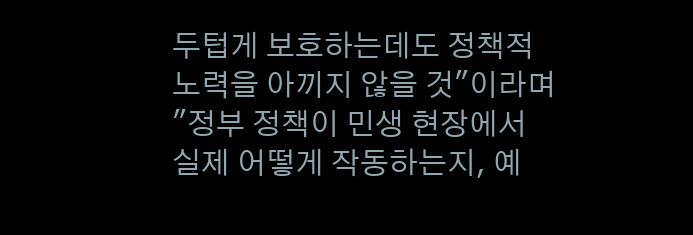두텁게 보호하는데도 정책적 노력을 아끼지 않을 것"이라며 "정부 정책이 민생 현장에서 실제 어떻게 작동하는지, 예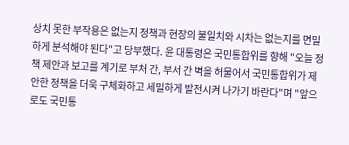상치 못한 부작용은 없는지 정책과 현장의 불일치와 시차는 없는지를 면밀하게 분석해야 된다"고 당부했다. 윤 대통령은 국민통합위를 향해 "오늘 정책 제안과 보고를 계기로 부처 간, 부서 간 벽을 허물어서 국민통합위가 제안한 정책을 더욱 구체화하고 세밀하게 발전시켜 나가기 바란다"며 "앞으로도 국민통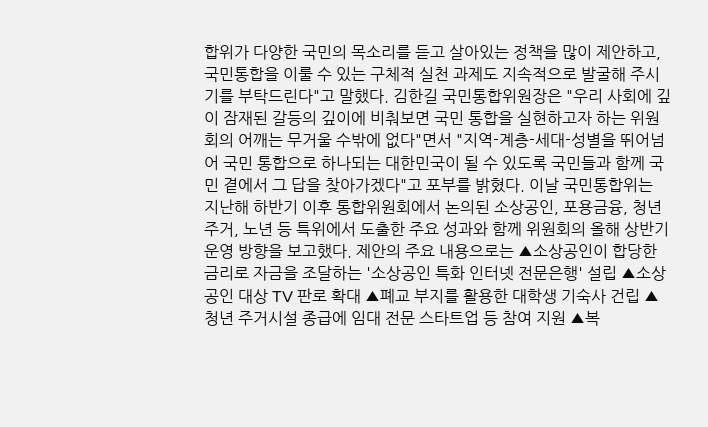합위가 다양한 국민의 목소리를 듣고 살아있는 정책을 많이 제안하고, 국민통합을 이룰 수 있는 구체적 실천 과제도 지속적으로 발굴해 주시기를 부탁드린다"고 말했다. 김한길 국민통합위원장은 "우리 사회에 깊이 잠재된 갈등의 깊이에 비춰보면 국민 통합을 실현하고자 하는 위원회의 어깨는 무거울 수밖에 없다"면서 "지역-계층-세대-성별을 뛰어넘어 국민 통합으로 하나되는 대한민국이 될 수 있도록 국민들과 함께 국민 곁에서 그 답을 찾아가겠다"고 포부를 밝혔다. 이날 국민통합위는 지난해 하반기 이후 통합위원회에서 논의된 소상공인, 포용금융, 청년주거, 노년 등 특위에서 도출한 주요 성과와 함께 위원회의 올해 상반기 운영 방향을 보고했다. 제안의 주요 내용으로는 ▲소상공인이 합당한 금리로 자금을 조달하는 '소상공인 특화 인터넷 전문은행' 설립 ▲소상공인 대상 TV 판로 확대 ▲폐교 부지를 활용한 대학생 기숙사 건립 ▲청년 주거시설 종급에 임대 전문 스타트업 등 참여 지원 ▲복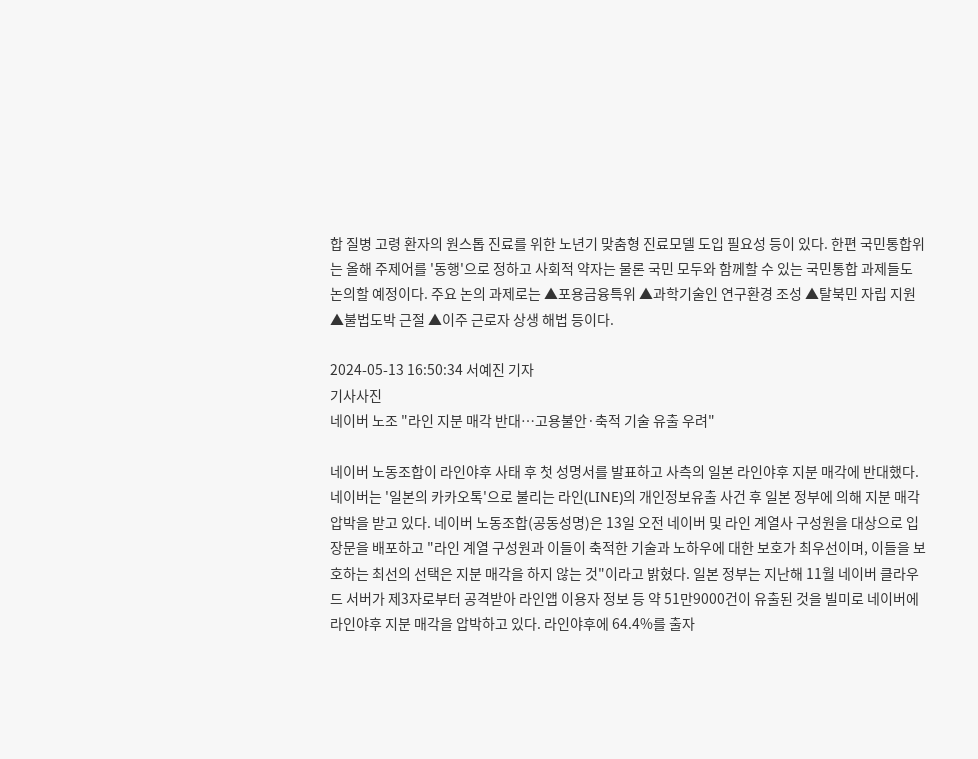합 질병 고령 환자의 원스톱 진료를 위한 노년기 맞춤형 진료모델 도입 필요성 등이 있다. 한편 국민통합위는 올해 주제어를 '동행'으로 정하고 사회적 약자는 물론 국민 모두와 함께할 수 있는 국민통합 과제들도 논의할 예정이다. 주요 논의 과제로는 ▲포용금융특위 ▲과학기술인 연구환경 조성 ▲탈북민 자립 지원 ▲불법도박 근절 ▲이주 근로자 상생 해법 등이다.

2024-05-13 16:50:34 서예진 기자
기사사진
네이버 노조 "라인 지분 매각 반대…고용불안·축적 기술 유출 우려"

네이버 노동조합이 라인야후 사태 후 첫 성명서를 발표하고 사측의 일본 라인야후 지분 매각에 반대했다. 네이버는 '일본의 카카오톡'으로 불리는 라인(LINE)의 개인정보유출 사건 후 일본 정부에 의해 지분 매각 압박을 받고 있다. 네이버 노동조합(공동성명)은 13일 오전 네이버 및 라인 계열사 구성원을 대상으로 입장문을 배포하고 "라인 계열 구성원과 이들이 축적한 기술과 노하우에 대한 보호가 최우선이며, 이들을 보호하는 최선의 선택은 지분 매각을 하지 않는 것"이라고 밝혔다. 일본 정부는 지난해 11월 네이버 클라우드 서버가 제3자로부터 공격받아 라인앱 이용자 정보 등 약 51만9000건이 유출된 것을 빌미로 네이버에 라인야후 지분 매각을 압박하고 있다. 라인야후에 64.4%를 출자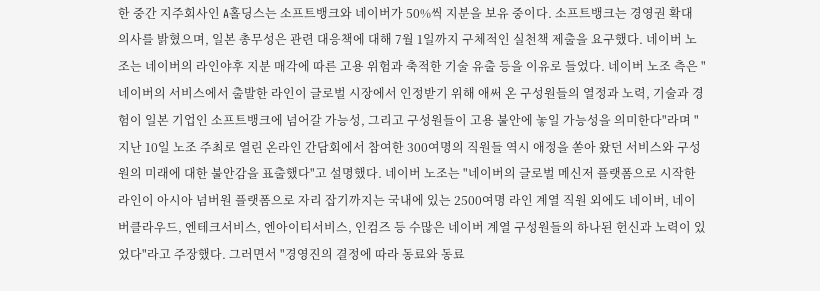한 중간 지주회사인 A홀딩스는 소프트뱅크와 네이버가 50%씩 지분을 보유 중이다. 소프트뱅크는 경영권 확대 의사를 밝혔으며, 일본 총무성은 관련 대응책에 대해 7월 1일까지 구체적인 실천책 제출을 요구했다. 네이버 노조는 네이버의 라인야후 지분 매각에 따른 고용 위험과 축적한 기술 유출 등을 이유로 들었다. 네이버 노조 측은 "네이버의 서비스에서 출발한 라인이 글로벌 시장에서 인정받기 위해 애써 온 구성원들의 열정과 노력, 기술과 경험이 일본 기업인 소프트뱅크에 넘어갈 가능성, 그리고 구성원들이 고용 불안에 놓일 가능성을 의미한다"라며 "지난 10일 노조 주최로 열린 온라인 간담회에서 참여한 300여명의 직원들 역시 애정을 쏟아 왔던 서비스와 구성원의 미래에 대한 불안감을 표출했다"고 설명했다. 네이버 노조는 "네이버의 글로벌 메신저 플랫폼으로 시작한 라인이 아시아 넘버원 플랫폼으로 자리 잡기까지는 국내에 있는 2500여명 라인 계열 직원 외에도 네이버, 네이버클라우드, 엔테크서비스, 엔아이티서비스, 인컴즈 등 수많은 네이버 계열 구성원들의 하나된 헌신과 노력이 있었다"라고 주장했다. 그러면서 "경영진의 결정에 따라 동료와 동료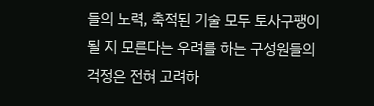들의 노력, 축적된 기술 모두 토사구팽이 될 지 모른다는 우려를 하는 구성원들의 걱정은 전혀 고려하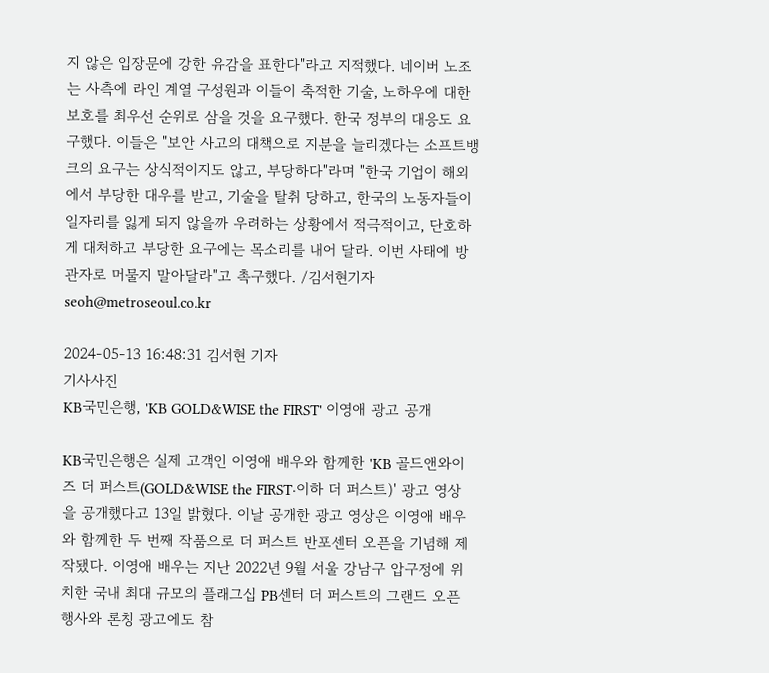지 않은 입장문에 강한 유감을 표한다"라고 지적했다. 네이버 노조는 사측에 라인 계열 구성원과 이들이 축적한 기술, 노하우에 대한 보호를 최우선 순위로 삼을 것을 요구했다. 한국 정부의 대응도 요구했다. 이들은 "보안 사고의 대책으로 지분을 늘리겠다는 소프트뱅크의 요구는 상식적이지도 않고, 부당하다"라며 "한국 기업이 해외에서 부당한 대우를 받고, 기술을 탈취 당하고, 한국의 노동자들이 일자리를 잃게 되지 않을까 우려하는 상황에서 적극적이고, 단호하게 대처하고 부당한 요구에는 목소리를 내어 달라. 이번 사태에 방관자로 머물지 말아달라"고 촉구했다. /김서현기자 seoh@metroseoul.co.kr

2024-05-13 16:48:31 김서현 기자
기사사진
KB국민은행, 'KB GOLD&WISE the FIRST' 이영애 광고 공개

KB국민은행은 실제 고객인 이영애 배우와 함께한 'KB 골드앤와이즈 더 퍼스트(GOLD&WISE the FIRST·이하 더 퍼스트)' 광고 영상을 공개했다고 13일 밝혔다. 이날 공개한 광고 영상은 이영애 배우와 함께한 두 번째 작품으로 더 퍼스트 반포센터 오픈을 기념해 제작됐다. 이영애 배우는 지난 2022년 9월 서울 강남구 압구정에 위치한 국내 최대 규모의 플래그십 PB센터 더 퍼스트의 그랜드 오픈 행사와 론칭 광고에도 참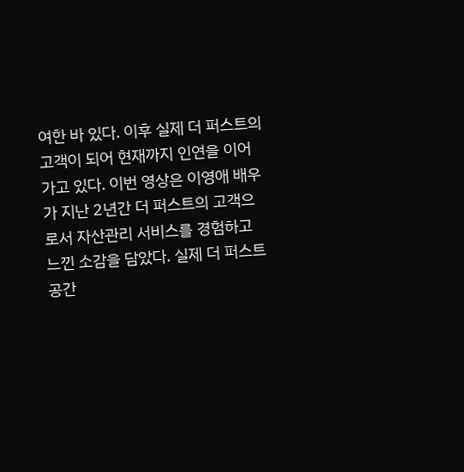여한 바 있다. 이후 실제 더 퍼스트의 고객이 되어 현재까지 인연을 이어가고 있다. 이번 영상은 이영애 배우가 지난 2년간 더 퍼스트의 고객으로서 자산관리 서비스를 경험하고 느낀 소감을 담았다. 실제 더 퍼스트 공간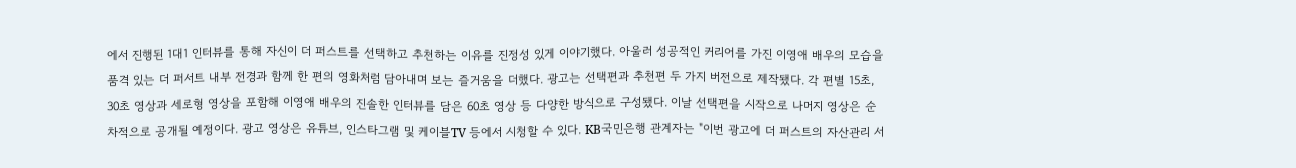에서 진행된 1대1 인터뷰를 통해 자신이 더 퍼스트를 선택하고 추천하는 이유를 진정성 있게 이야기했다. 아울러 성공적인 커리어를 가진 이영애 배우의 모습을 품격 있는 더 퍼서트 내부 전경과 함께 한 편의 영화처럼 담아내며 보는 즐거움을 더했다. 광고는 선택편과 추천편 두 가지 버전으로 제작됐다. 각 편별 15초, 30초 영상과 세로형 영상을 포함해 이영애 배우의 진솔한 인터뷰를 담은 60초 영상 등 다양한 방식으로 구성됐다. 이날 선택편을 시작으로 나머지 영상은 순차적으로 공개될 예정이다. 광고 영상은 유튜브, 인스타그램 및 케이블TV 등에서 시청할 수 있다. KB국민은행 관계자는 "이번 광고에 더 퍼스트의 자산관리 서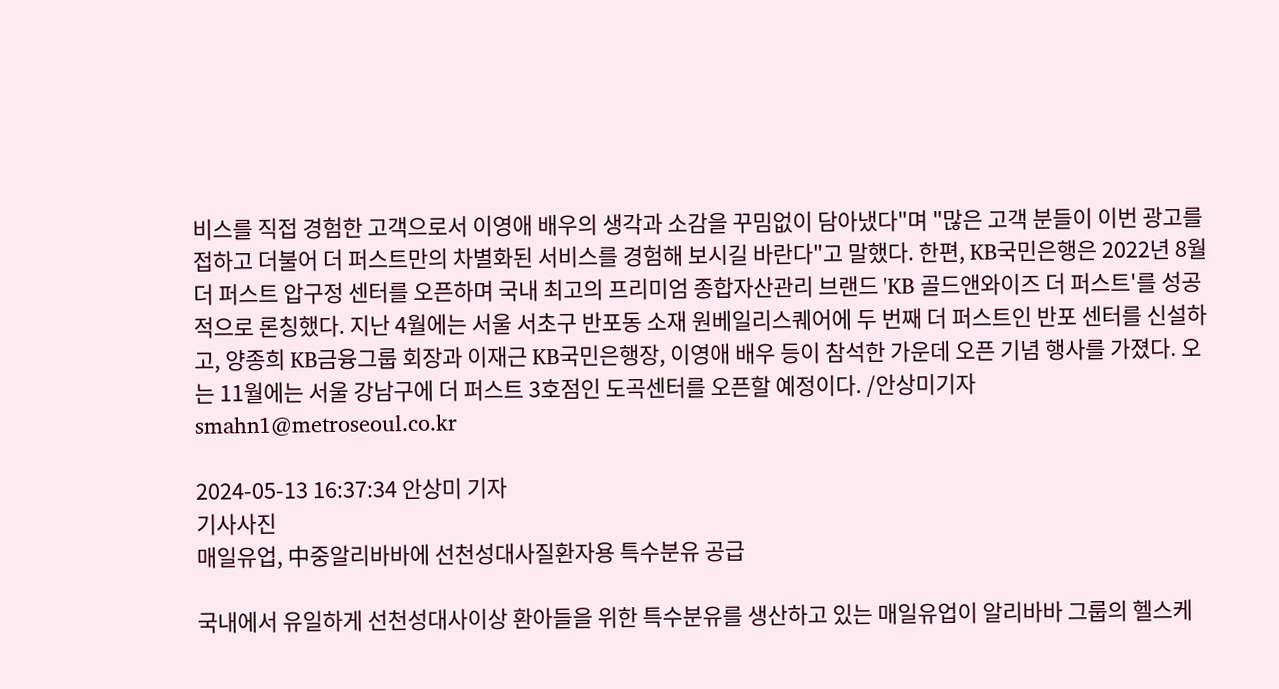비스를 직접 경험한 고객으로서 이영애 배우의 생각과 소감을 꾸밈없이 담아냈다"며 "많은 고객 분들이 이번 광고를 접하고 더불어 더 퍼스트만의 차별화된 서비스를 경험해 보시길 바란다"고 말했다. 한편, KB국민은행은 2022년 8월 더 퍼스트 압구정 센터를 오픈하며 국내 최고의 프리미엄 종합자산관리 브랜드 'KB 골드앤와이즈 더 퍼스트'를 성공적으로 론칭했다. 지난 4월에는 서울 서초구 반포동 소재 원베일리스퀘어에 두 번째 더 퍼스트인 반포 센터를 신설하고, 양종희 KB금융그룹 회장과 이재근 KB국민은행장, 이영애 배우 등이 참석한 가운데 오픈 기념 행사를 가졌다. 오는 11월에는 서울 강남구에 더 퍼스트 3호점인 도곡센터를 오픈할 예정이다. /안상미기자 smahn1@metroseoul.co.kr

2024-05-13 16:37:34 안상미 기자
기사사진
매일유업, 中중알리바바에 선천성대사질환자용 특수분유 공급

국내에서 유일하게 선천성대사이상 환아들을 위한 특수분유를 생산하고 있는 매일유업이 알리바바 그룹의 헬스케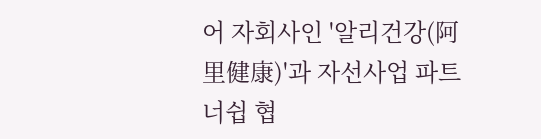어 자회사인 '알리건강(阿里健康)'과 자선사업 파트너쉽 협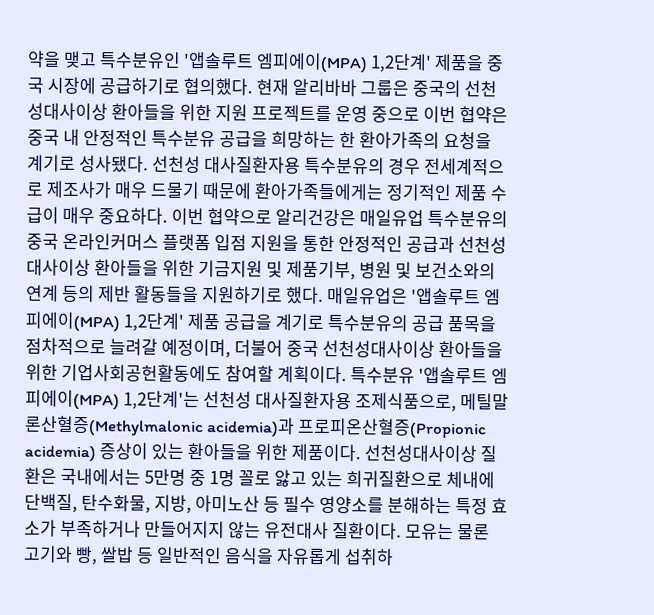약을 맺고 특수분유인 '앱솔루트 엠피에이(MPA) 1,2단계' 제품을 중국 시장에 공급하기로 협의했다. 현재 알리바바 그룹은 중국의 선천성대사이상 환아들을 위한 지원 프로젝트를 운영 중으로 이번 협약은 중국 내 안정적인 특수분유 공급을 희망하는 한 환아가족의 요청을 계기로 성사됐다. 선천성 대사질환자용 특수분유의 경우 전세계적으로 제조사가 매우 드물기 때문에 환아가족들에게는 정기적인 제품 수급이 매우 중요하다. 이번 협약으로 알리건강은 매일유업 특수분유의 중국 온라인커머스 플랫폼 입점 지원을 통한 안정적인 공급과 선천성대사이상 환아들을 위한 기금지원 및 제품기부, 병원 및 보건소와의 연계 등의 제반 활동들을 지원하기로 했다. 매일유업은 '앱솔루트 엠피에이(MPA) 1,2단계' 제품 공급을 계기로 특수분유의 공급 품목을 점차적으로 늘려갈 예정이며, 더불어 중국 선천성대사이상 환아들을 위한 기업사회공헌활동에도 참여할 계획이다. 특수분유 '앱솔루트 엠피에이(MPA) 1,2단계'는 선천성 대사질환자용 조제식품으로, 메틸말론산혈증(Methylmalonic acidemia)과 프로피온산혈증(Propionic acidemia) 증상이 있는 환아들을 위한 제품이다. 선천성대사이상 질환은 국내에서는 5만명 중 1명 꼴로 앓고 있는 희귀질환으로 체내에 단백질, 탄수화물, 지방, 아미노산 등 필수 영양소를 분해하는 특정 효소가 부족하거나 만들어지지 않는 유전대사 질환이다. 모유는 물론 고기와 빵, 쌀밥 등 일반적인 음식을 자유롭게 섭취하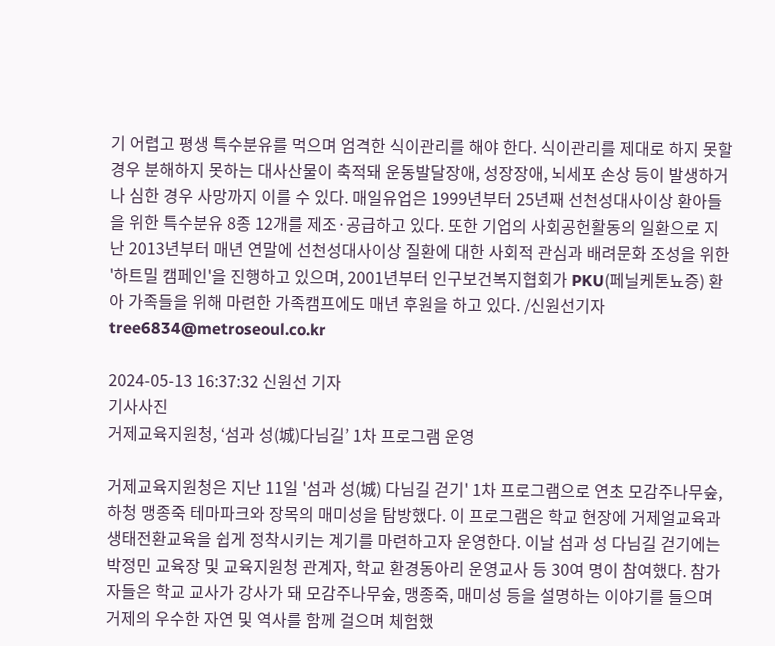기 어렵고 평생 특수분유를 먹으며 엄격한 식이관리를 해야 한다. 식이관리를 제대로 하지 못할 경우 분해하지 못하는 대사산물이 축적돼 운동발달장애, 성장장애, 뇌세포 손상 등이 발생하거나 심한 경우 사망까지 이를 수 있다. 매일유업은 1999년부터 25년째 선천성대사이상 환아들을 위한 특수분유 8종 12개를 제조·공급하고 있다. 또한 기업의 사회공헌활동의 일환으로 지난 2013년부터 매년 연말에 선천성대사이상 질환에 대한 사회적 관심과 배려문화 조성을 위한 '하트밀 캠페인'을 진행하고 있으며, 2001년부터 인구보건복지협회가 PKU(페닐케톤뇨증) 환아 가족들을 위해 마련한 가족캠프에도 매년 후원을 하고 있다. /신원선기자 tree6834@metroseoul.co.kr

2024-05-13 16:37:32 신원선 기자
기사사진
거제교육지원청, ‘섬과 성(城)다님길’ 1차 프로그램 운영

거제교육지원청은 지난 11일 '섬과 성(城) 다님길 걷기' 1차 프로그램으로 연초 모감주나무숲, 하청 맹종죽 테마파크와 장목의 매미성을 탐방했다. 이 프로그램은 학교 현장에 거제얼교육과 생태전환교육을 쉽게 정착시키는 계기를 마련하고자 운영한다. 이날 섬과 성 다님길 걷기에는 박정민 교육장 및 교육지원청 관계자, 학교 환경동아리 운영교사 등 30여 명이 참여했다. 참가자들은 학교 교사가 강사가 돼 모감주나무숲, 맹종죽, 매미성 등을 설명하는 이야기를 들으며 거제의 우수한 자연 및 역사를 함께 걸으며 체험했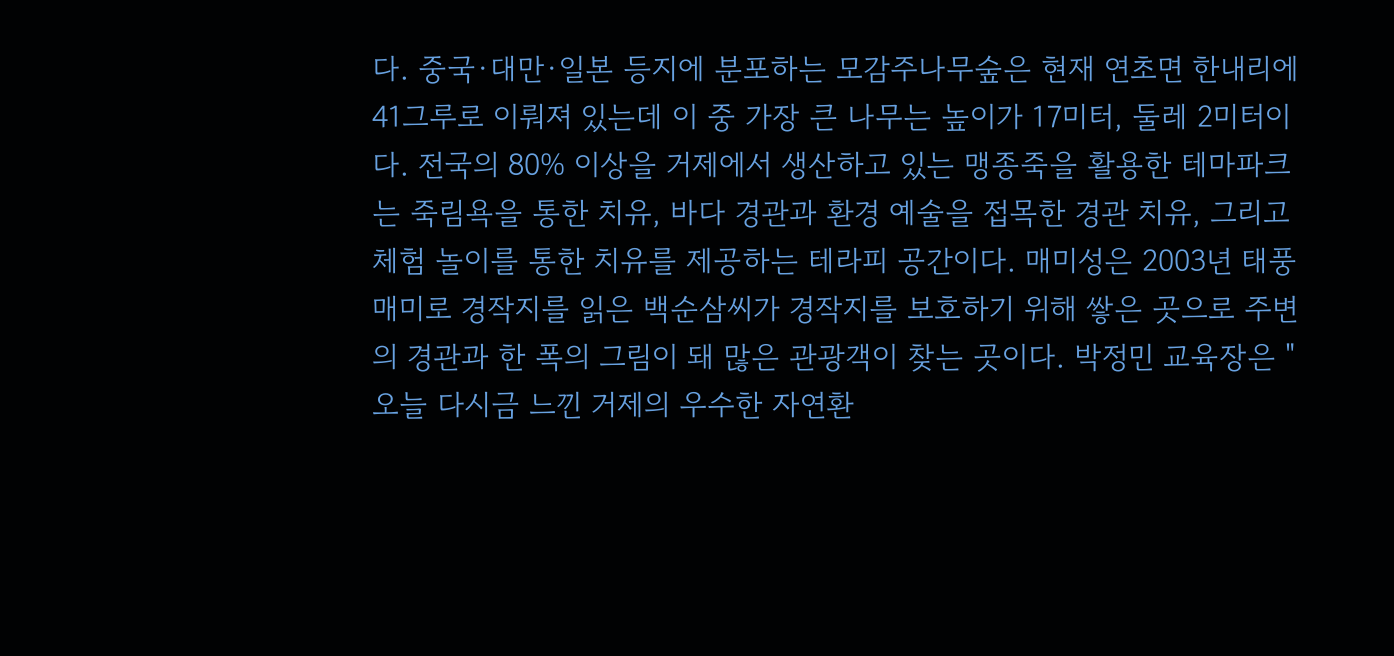다. 중국·대만·일본 등지에 분포하는 모감주나무숲은 현재 연초면 한내리에 41그루로 이뤄져 있는데 이 중 가장 큰 나무는 높이가 17미터, 둘레 2미터이다. 전국의 80% 이상을 거제에서 생산하고 있는 맹종죽을 활용한 테마파크는 죽림욕을 통한 치유, 바다 경관과 환경 예술을 접목한 경관 치유, 그리고 체험 놀이를 통한 치유를 제공하는 테라피 공간이다. 매미성은 2003년 태풍 매미로 경작지를 읽은 백순삼씨가 경작지를 보호하기 위해 쌓은 곳으로 주변의 경관과 한 폭의 그림이 돼 많은 관광객이 찾는 곳이다. 박정민 교육장은 "오늘 다시금 느낀 거제의 우수한 자연환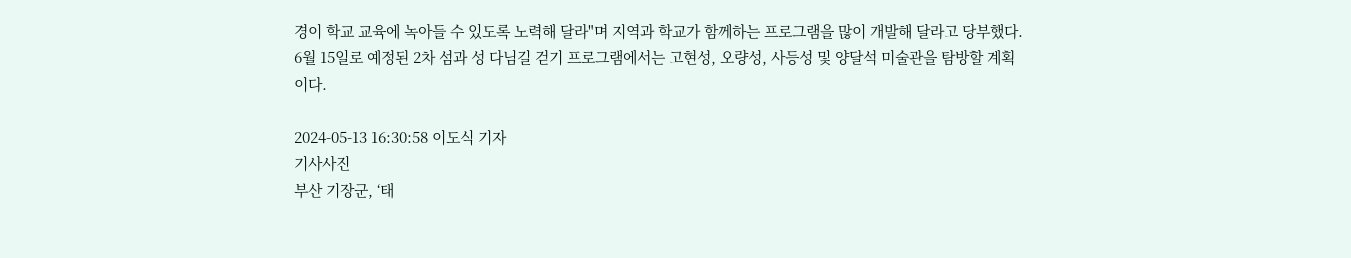경이 학교 교육에 녹아들 수 있도록 노력해 달라"며 지역과 학교가 함께하는 프로그램을 많이 개발해 달라고 당부했다. 6월 15일로 예정된 2차 섬과 성 다님길 걷기 프로그램에서는 고현성, 오량성, 사등성 및 양달석 미술관을 탐방할 계획이다.

2024-05-13 16:30:58 이도식 기자
기사사진
부산 기장군, ‘태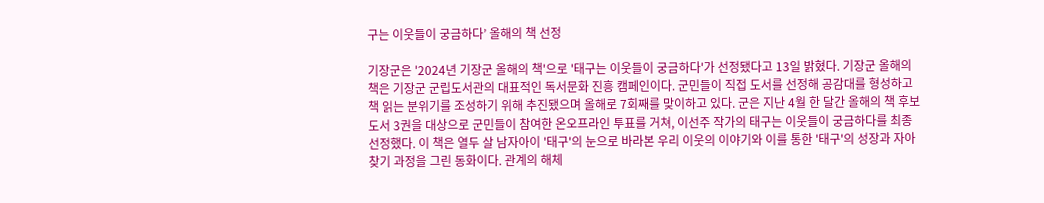구는 이웃들이 궁금하다’ 올해의 책 선정

기장군은 '2024년 기장군 올해의 책'으로 '태구는 이웃들이 궁금하다'가 선정됐다고 13일 밝혔다. 기장군 올해의 책은 기장군 군립도서관의 대표적인 독서문화 진흥 캠페인이다. 군민들이 직접 도서를 선정해 공감대를 형성하고 책 읽는 분위기를 조성하기 위해 추진됐으며 올해로 7회째를 맞이하고 있다. 군은 지난 4월 한 달간 올해의 책 후보도서 3권을 대상으로 군민들이 참여한 온오프라인 투표를 거쳐, 이선주 작가의 태구는 이웃들이 궁금하다를 최종 선정했다. 이 책은 열두 살 남자아이 '태구'의 눈으로 바라본 우리 이웃의 이야기와 이를 통한 '태구'의 성장과 자아찾기 과정을 그린 동화이다. 관계의 해체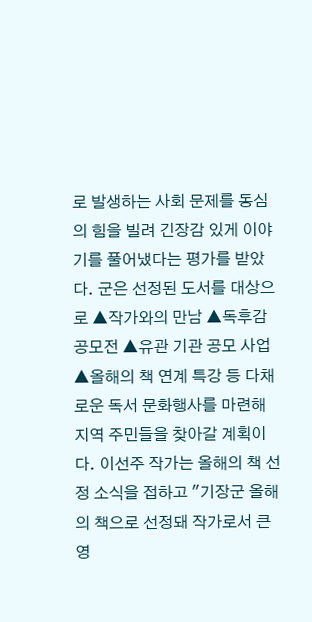로 발생하는 사회 문제를 동심의 힘을 빌려 긴장감 있게 이야기를 풀어냈다는 평가를 받았다. 군은 선정된 도서를 대상으로 ▲작가와의 만남 ▲독후감 공모전 ▲유관 기관 공모 사업 ▲올해의 책 연계 특강 등 다채로운 독서 문화행사를 마련해 지역 주민들을 찾아갈 계획이다. 이선주 작가는 올해의 책 선정 소식을 접하고 "기장군 올해의 책으로 선정돼 작가로서 큰 영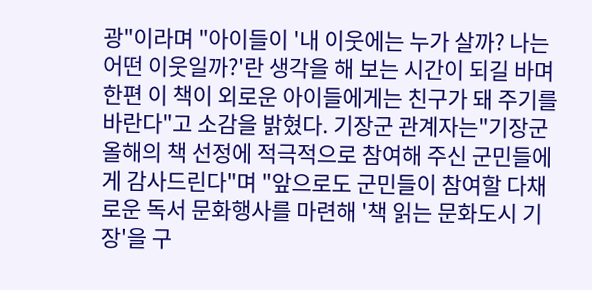광"이라며 "아이들이 '내 이웃에는 누가 살까? 나는 어떤 이웃일까?'란 생각을 해 보는 시간이 되길 바며 한편 이 책이 외로운 아이들에게는 친구가 돼 주기를 바란다"고 소감을 밝혔다. 기장군 관계자는"기장군 올해의 책 선정에 적극적으로 참여해 주신 군민들에게 감사드린다"며 "앞으로도 군민들이 참여할 다채로운 독서 문화행사를 마련해 '책 읽는 문화도시 기장'을 구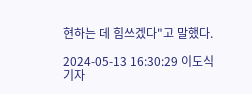현하는 데 힘쓰겠다"고 말했다.

2024-05-13 16:30:29 이도식 기자